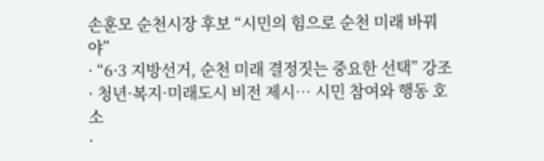손훈모 순천시장 후보 “시민의 힘으로 순천 미래 바꿔야”
· “6·3 지방선거, 순천 미래 결정짓는 중요한 선택” 강조
· 청년·복지·미래도시 비전 제시… 시민 참여와 행동 호소
·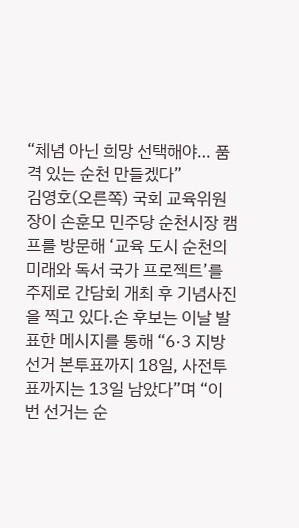“체념 아닌 희망 선택해야… 품격 있는 순천 만들겠다”
김영호(오른쪽) 국회 교육위원장이 손훈모 민주당 순천시장 캠프를 방문해 ‘교육 도시 순천의 미래와 독서 국가 프로젝트’를 주제로 간담회 개최 후 기념사진을 찍고 있다.손 후보는 이날 발표한 메시지를 통해 “6·3 지방선거 본투표까지 18일, 사전투표까지는 13일 남았다”며 “이번 선거는 순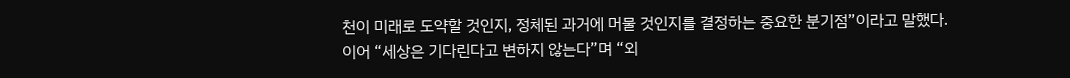천이 미래로 도약할 것인지, 정체된 과거에 머물 것인지를 결정하는 중요한 분기점”이라고 말했다.
이어 “세상은 기다린다고 변하지 않는다”며 “외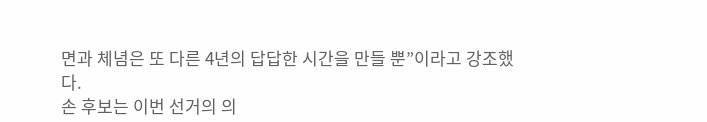면과 체념은 또 다른 4년의 답답한 시간을 만들 뿐”이라고 강조했다.
손 후보는 이번 선거의 의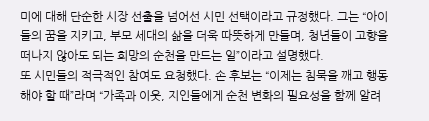미에 대해 단순한 시장 선출을 넘어선 시민 선택이라고 규정했다. 그는 “아이들의 꿈을 지키고, 부모 세대의 삶을 더욱 따뜻하게 만들며, 청년들이 고향을 떠나지 않아도 되는 희망의 순천을 만드는 일”이라고 설명했다.
또 시민들의 적극적인 참여도 요청했다. 손 후보는 “이제는 침묵을 깨고 행동해야 할 때”라며 “가족과 이웃, 지인들에게 순천 변화의 필요성을 함께 알려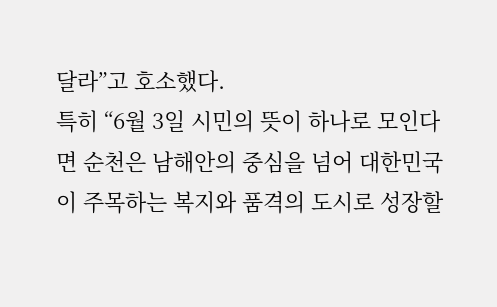달라”고 호소했다.
특히 “6월 3일 시민의 뜻이 하나로 모인다면 순천은 남해안의 중심을 넘어 대한민국이 주목하는 복지와 품격의 도시로 성장할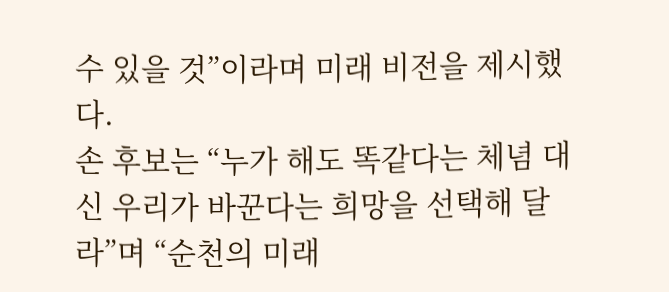수 있을 것”이라며 미래 비전을 제시했다.
손 후보는 “누가 해도 똑같다는 체념 대신 우리가 바꾼다는 희망을 선택해 달라”며 “순천의 미래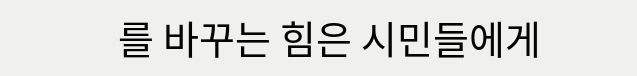를 바꾸는 힘은 시민들에게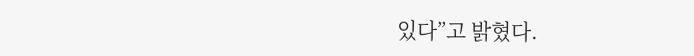있다”고 밝혔다.